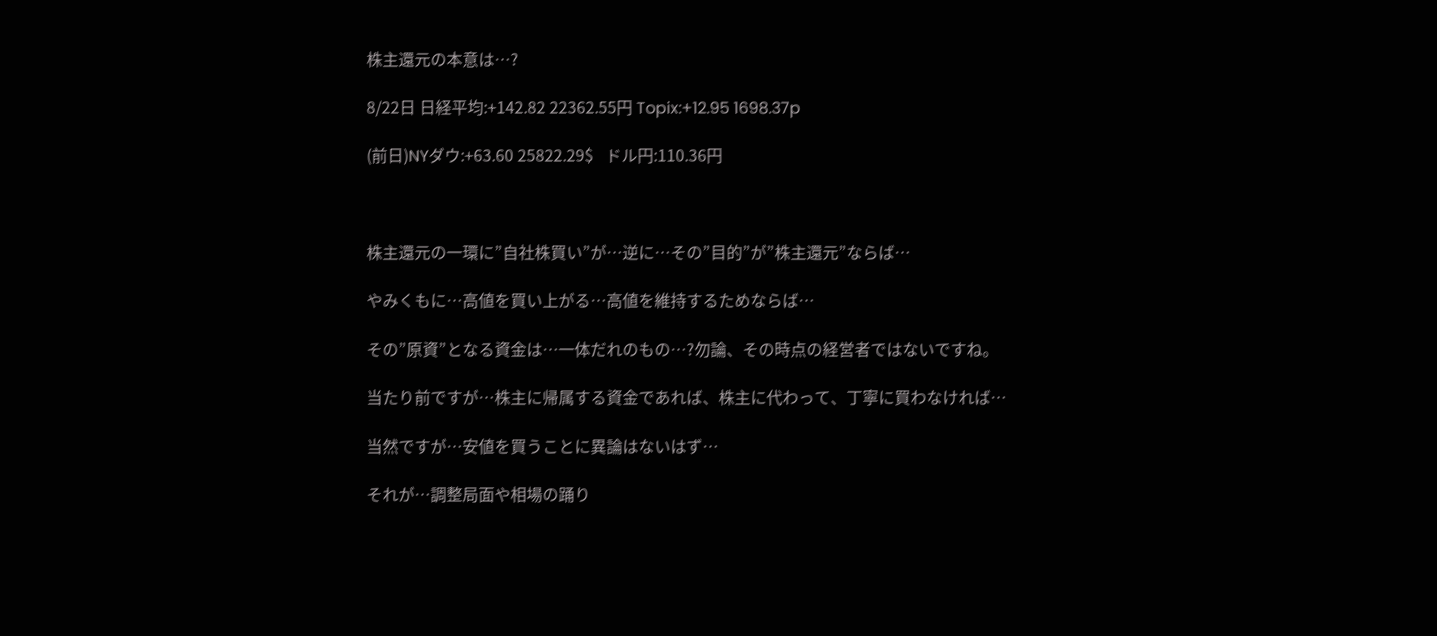株主還元の本意は…?

8/22日 日経平均:+142.82 22362.55円 Topix:+12.95 1698.37p

(前日)NYダウ:+63.60 25822.29$   ドル円:110.36円



株主還元の一環に”自社株買い”が…逆に…その”目的”が”株主還元”ならば…

やみくもに…高値を買い上がる…高値を維持するためならば…

その”原資”となる資金は…一体だれのもの…?勿論、その時点の経営者ではないですね。

当たり前ですが…株主に帰属する資金であれば、株主に代わって、丁寧に買わなければ…

当然ですが…安値を買うことに異論はないはず…

それが…調整局面や相場の踊り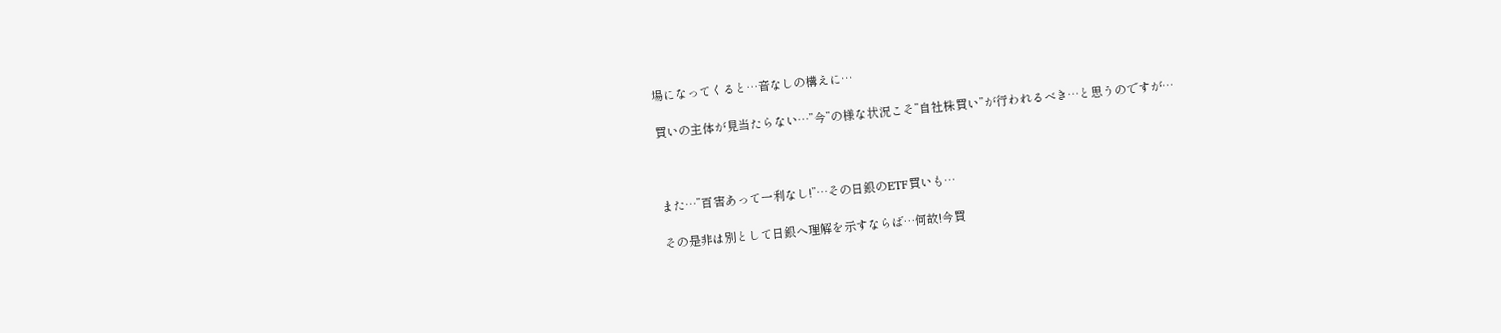場になってくると…音なしの構えに…

買いの主体が見当たらない…”今”の様な状況こそ”自社株買い”が行われるべき…と思うのですが…



また…”百害あって一利なし!”…その日銀のETF買いも…

その是非は別として日銀へ理解を示すならば…何故!今買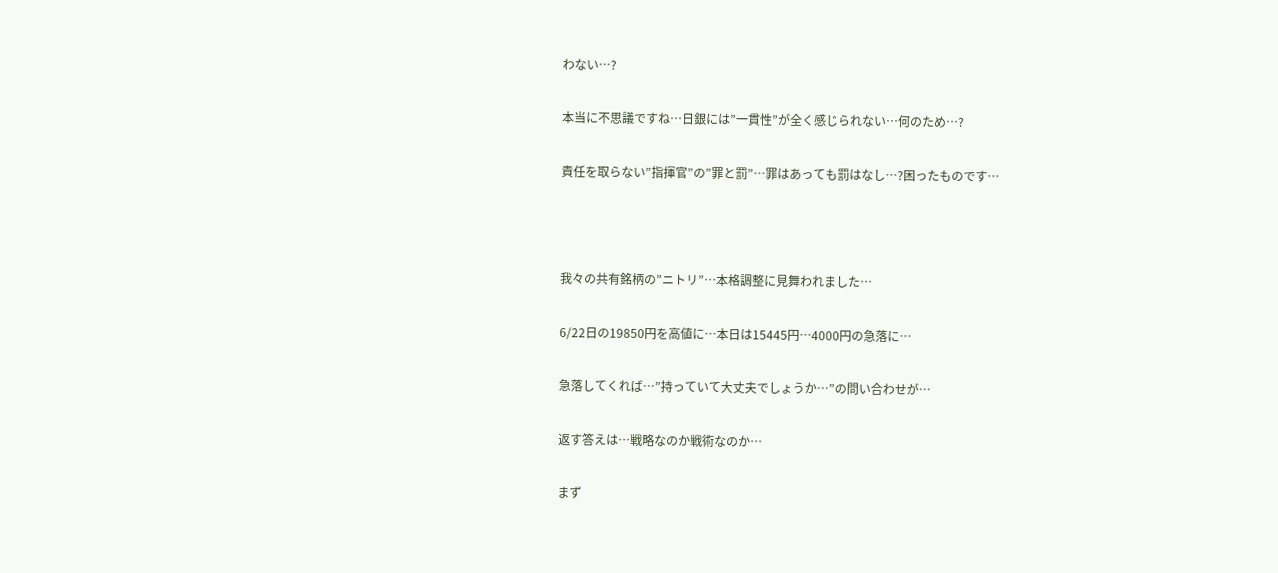わない…?

本当に不思議ですね…日銀には”一貫性”が全く感じられない…何のため…?

責任を取らない”指揮官”の”罪と罰”…罪はあっても罰はなし…?困ったものです…



我々の共有銘柄の”ニトリ”…本格調整に見舞われました…

6/22日の19850円を高値に…本日は15445円…4000円の急落に…

急落してくれば…”持っていて大丈夫でしょうか…”の問い合わせが…

返す答えは…戦略なのか戦術なのか…

まず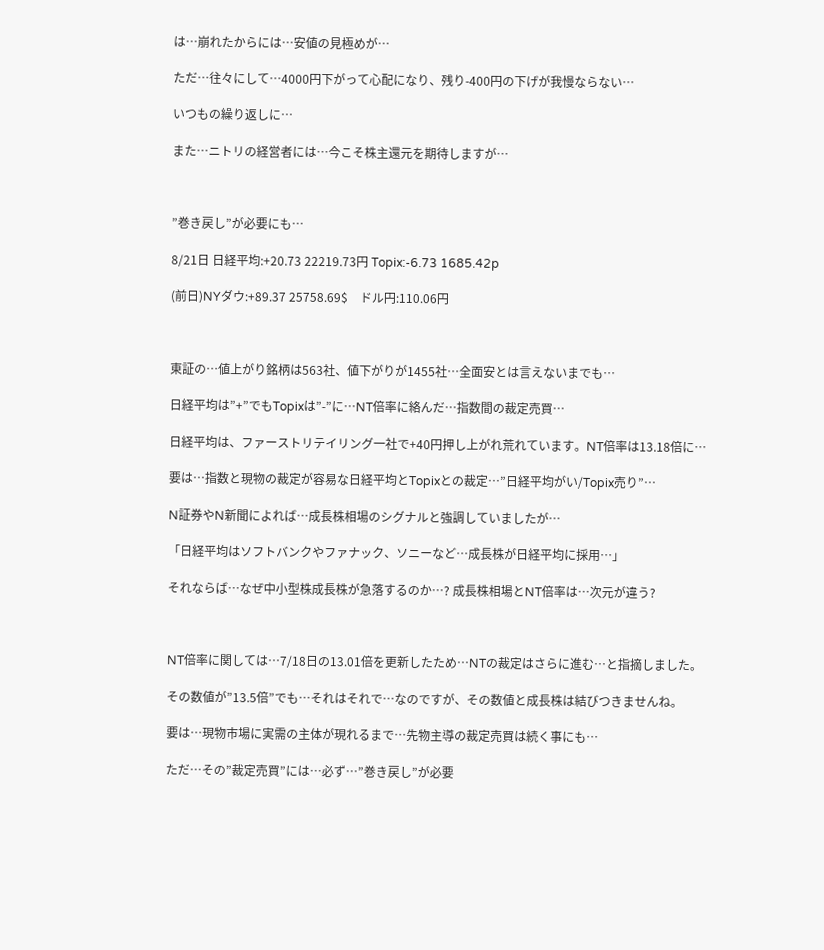は…崩れたからには…安値の見極めが…

ただ…往々にして…4000円下がって心配になり、残り-400円の下げが我慢ならない…

いつもの繰り返しに…

また…ニトリの経営者には…今こそ株主還元を期待しますが…



”巻き戻し”が必要にも…

8/21日 日経平均:+20.73 22219.73円 Topix:-6.73 1685.42p

(前日)NYダウ:+89.37 25758.69$    ドル円:110.06円



東証の…値上がり銘柄は563社、値下がりが1455社…全面安とは言えないまでも…

日経平均は”+”でもTopixは”-”に…NT倍率に絡んだ…指数間の裁定売買…

日経平均は、ファーストリテイリング一社で+40円押し上がれ荒れています。NT倍率は13.18倍に…

要は…指数と現物の裁定が容易な日経平均とTopixとの裁定…”日経平均がい/Topix売り”…

N証券やN新聞によれば…成長株相場のシグナルと強調していましたが…

「日経平均はソフトバンクやファナック、ソニーなど…成長株が日経平均に採用…」

それならば…なぜ中小型株成長株が急落するのか…? 成長株相場とNT倍率は…次元が違う?



NT倍率に関しては…7/18日の13.01倍を更新したため…NTの裁定はさらに進む…と指摘しました。

その数値が”13.5倍”でも…それはそれで…なのですが、その数値と成長株は結びつきませんね。

要は…現物市場に実需の主体が現れるまで…先物主導の裁定売買は続く事にも…

ただ…その”裁定売買”には…必ず…”巻き戻し”が必要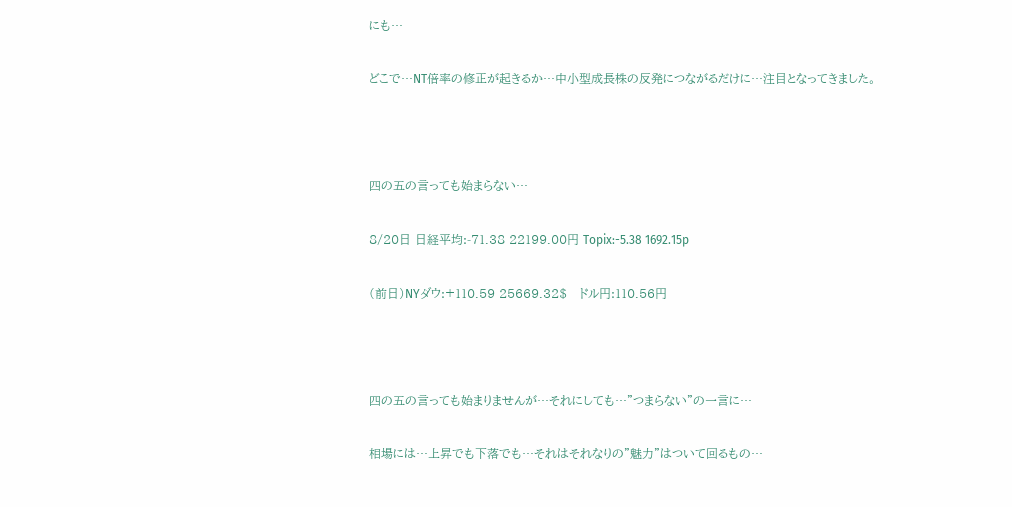にも…

どこで…NT倍率の修正が起きるか…中小型成長株の反発につながるだけに…注目となってきました。



四の五の言っても始まらない…

8/20日 日経平均:-71.38 22199.00円 Topix:-5.38 1692.15p

(前日)NYダウ:+110.59 25669.32$   ドル円:110.56円



四の五の言っても始まりませんが…それにしても…”つまらない”の一言に…

相場には…上昇でも下落でも…それはそれなりの”魅力”はついて回るもの…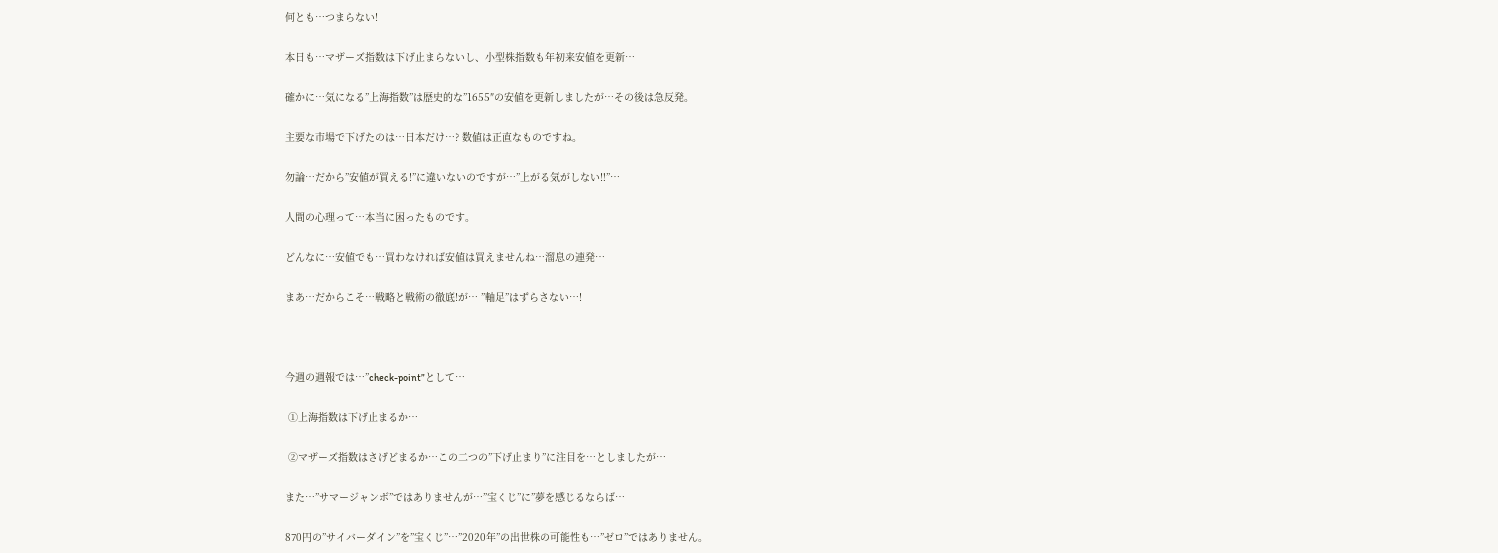何とも…つまらない!

本日も…マザーズ指数は下げ止まらないし、小型株指数も年初来安値を更新…

確かに…気になる”上海指数”は歴史的な”1655″の安値を更新しましたが…その後は急反発。

主要な市場で下げたのは…日本だけ…? 数値は正直なものですね。

勿論…だから”安値が買える!”に違いないのですが…”上がる気がしない‼”…

人間の心理って…本当に困ったものです。

どんなに…安値でも…買わなければ安値は買えませんね…溜息の連発…

まあ…だからこそ…戦略と戦術の徹底!が… ”軸足”はずらさない…!



今週の週報では…”check-point”として…

 ①上海指数は下げ止まるか…

 ②マザーズ指数はさげどまるか…この二つの”下げ止まり”に注目を…としましたが…

また…”サマージャンボ”ではありませんが…”宝くじ”に”夢を感じるならば…

870円の”サイバーダイン”を”宝くじ”…”2020年”の出世株の可能性も…”ゼロ”ではありません。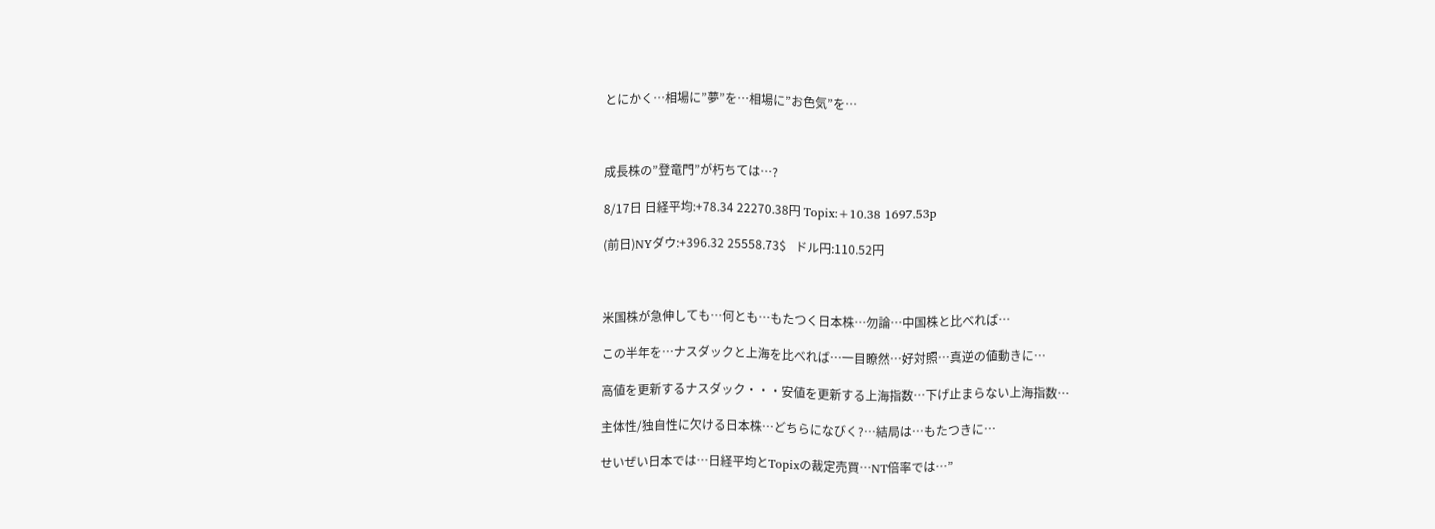とにかく…相場に”夢”を…相場に”お色気”を…



成長株の”登竜門”が朽ちては…?

8/17日 日経平均:+78.34 22270.38円 Topix:+10.38 1697.53p

(前日)NYダウ:+396.32 25558.73$   ドル円:110.52円



米国株が急伸しても…何とも…もたつく日本株…勿論…中国株と比べれば…

この半年を…ナスダックと上海を比べれば…一目瞭然…好対照…真逆の値動きに…

高値を更新するナスダック・・・安値を更新する上海指数…下げ止まらない上海指数…

主体性/独自性に欠ける日本株…どちらになびく?…結局は…もたつきに…

せいぜい日本では…日経平均とTopixの裁定売買…NT倍率では…”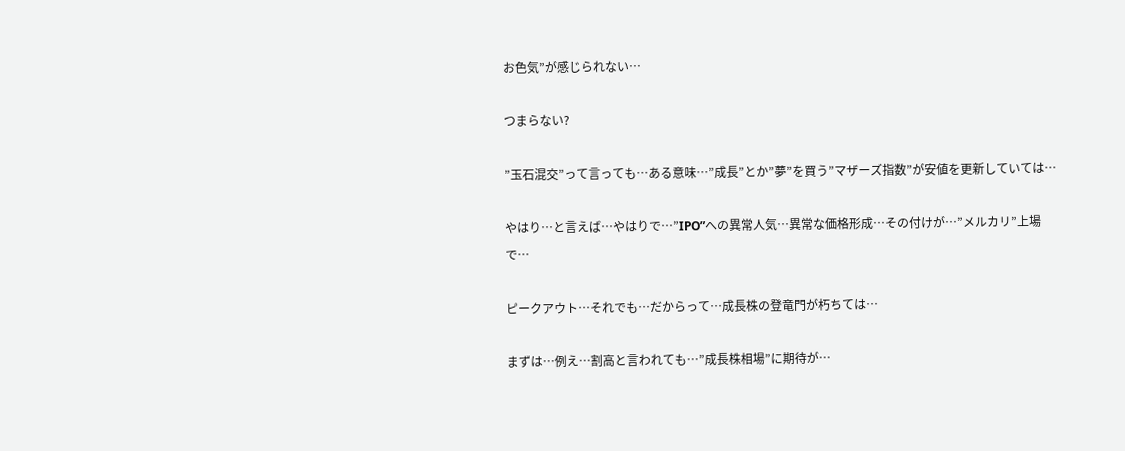お色気”が感じられない…

つまらない?

”玉石混交”って言っても…ある意味…”成長”とか”夢”を買う”マザーズ指数”が安値を更新していては…

やはり…と言えば…やはりで…”IPO”への異常人気…異常な価格形成…その付けが…”メルカリ”上場で…

ピークアウト…それでも…だからって…成長株の登竜門が朽ちては…

まずは…例え…割高と言われても…”成長株相場”に期待が…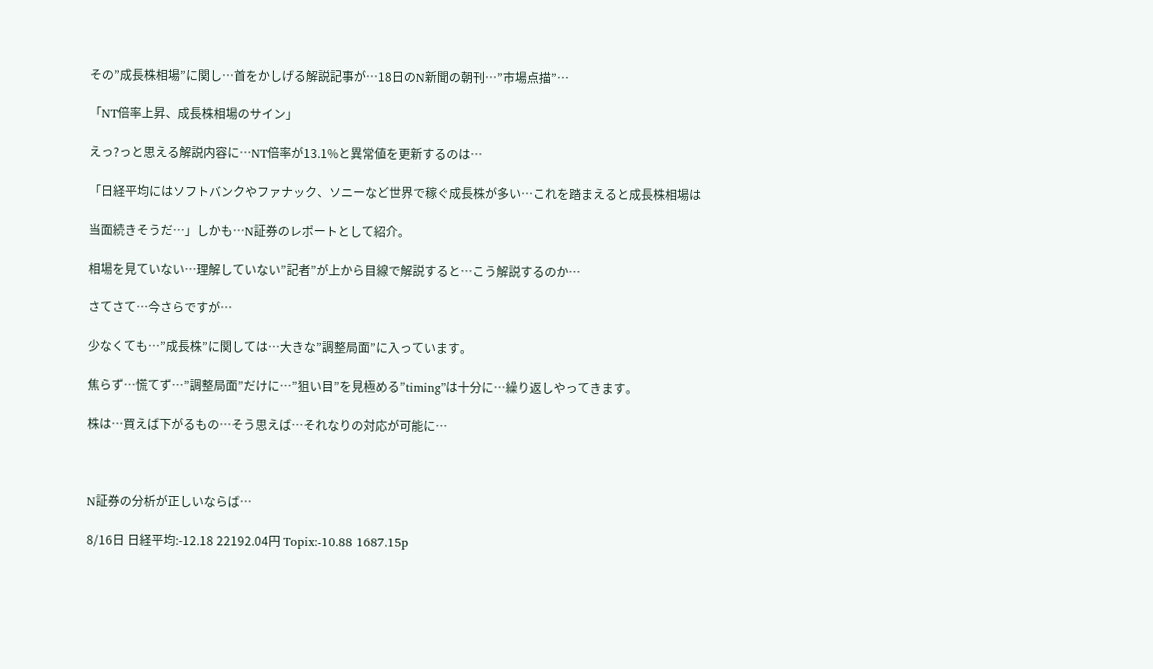その”成長株相場”に関し…首をかしげる解説記事が…18日のN新聞の朝刊…”市場点描”…

「NT倍率上昇、成長株相場のサイン」

えっ?っと思える解説内容に…NT倍率が13.1%と異常値を更新するのは…

「日経平均にはソフトバンクやファナック、ソニーなど世界で稼ぐ成長株が多い…これを踏まえると成長株相場は

当面続きそうだ…」しかも…N証券のレポートとして紹介。

相場を見ていない…理解していない”記者”が上から目線で解説すると…こう解説するのか…

さてさて…今さらですが…

少なくても…”成長株”に関しては…大きな”調整局面”に入っています。

焦らず…慌てず…”調整局面”だけに…”狙い目”を見極める”timing”は十分に…繰り返しやってきます。

株は…買えば下がるもの…そう思えば…それなりの対応が可能に…



N証券の分析が正しいならば…

8/16日 日経平均:-12.18 22192.04円 Topix:-10.88 1687.15p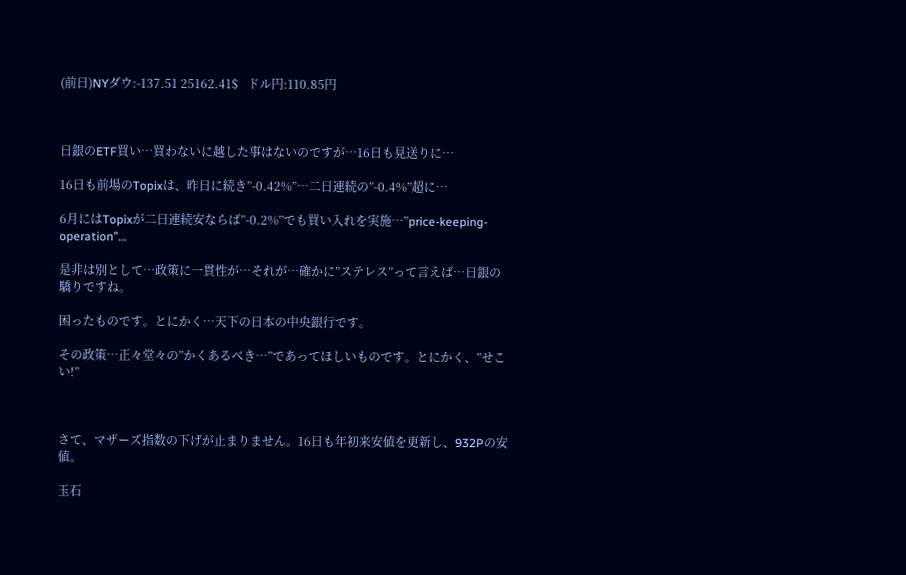(前日)NYダウ:-137.51 25162.41$   ドル円:110.85円



日銀のETF買い…買わないに越した事はないのですが…16日も見送りに…

16日も前場のTopixは、昨日に続き”-0.42%”…二日連続の”-0.4%”超に…

6月にはTopixが二日連続安ならば”-0.2%”でも買い入れを実施…”price-keeping-operation”…

是非は別として…政策に一貫性が…それが…確かに”ステレス”って言えば…日銀の驕りですね。

困ったものです。とにかく…天下の日本の中央銀行です。

その政策…正々堂々の”かくあるべき…”であってほしいものです。とにかく、”せこい!”



さて、マザーズ指数の下げが止まりません。16日も年初来安値を更新し、932Pの安値。

玉石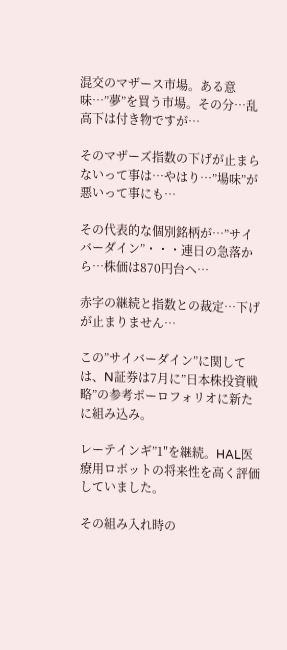混交のマザース市場。ある意味…”夢”を買う市場。その分…乱高下は付き物ですが…

そのマザーズ指数の下げが止まらないって事は…やはり…”場味”が悪いって事にも…

その代表的な個別銘柄が…”サイバーダイン”・・・連日の急落から…株価は870円台へ…

赤字の継続と指数との裁定…下げが止まりません…

この”サイバーダイン”に関しては、N証券は7月に”日本株投資戦略”の参考ポーロフォリオに新たに組み込み。

レーテインギ”1″を継続。HAL医療用ロボットの将来性を高く評価していました。

その組み入れ時の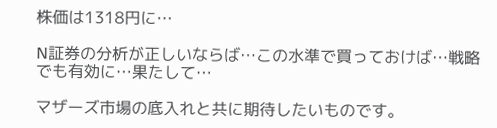株価は1318円に…

N証券の分析が正しいならば…この水準で買っておけば…戦略でも有効に…果たして…

マザーズ市場の底入れと共に期待したいものです。